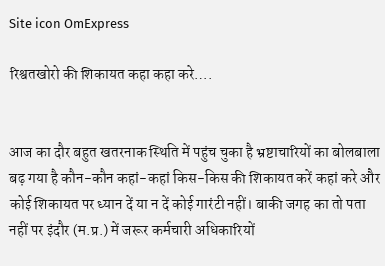Site icon OmExpress

रिश्वतखोरो की शिकायत कहा कहा करे….


आज का दौर बहुत खतरनाक स्थिति में पहुंच चुका है भ्रष्टाचारियों का बोलबाला बढ़ गया है कौन-कौन कहां-कहां किस-किस की शिकायत करें कहां करे और कोई शिकायत पर ध्यान दें या न दें कोई गारंटी नहीं। बाकी जगह का तो पता नहीं पर इंदौर (म.प्र.) में जरूर कर्मचारी अधिकारियों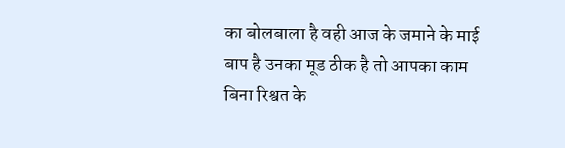का बोलबाला है वही आज के जमाने के माई बाप है उनका मूड ठीक है तो आपका काम बिना रिश्वत के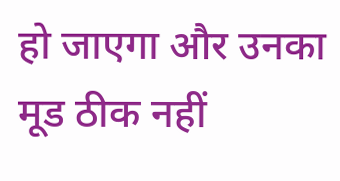हो जाएगा और उनका मूड ठीक नहीं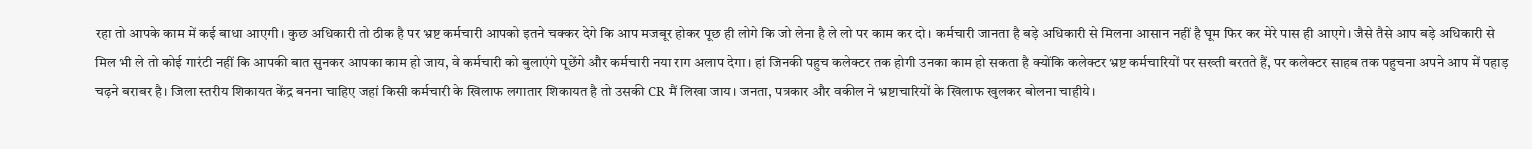रहा तो आपके काम में कई बाधा आएगी। कुछ अधिकारी तो ठीक है पर भ्रष्ट कर्मचारी आपको इतने चक्कर देगे कि आप मजबूर होकर पूछ ही लोगे कि जो लेना है ले लो पर काम कर दो। कर्मचारी जानता है बड़े अधिकारी से मिलना आसान नहीं है घूम फिर कर मेरे पास ही आएगे। जैसे तैसे आप बड़े अधिकारी से मिल भी ले तो कोई गारंटी नहीं कि आपकी बात सुनकर आपका काम हो जाय, वे कर्मचारी को बुलाएंगे पूछेंगे और कर्मचारी नया राग अलाप देगा। हां जिनकी पहुच कलेक्टर तक होगी उनका काम हो सकता है क्योंकि कलेक्टर भ्रष्ट कर्मचारियों पर सख्ती बरतते हैं, पर कलेक्टर साहब तक पहुचना अपने आप में पहाड़ चढ़ने बराबर है। जिला स्तरीय शिकायत केंद्र बनना चाहिए जहां किसी कर्मचारी के खिलाफ लगातार शिकायत है तो उसकी CR मैं लिखा जाय। जनता, पत्रकार और वकील ने भ्रष्टाचारियों के खिलाफ खुलकर बोलना चाहीये।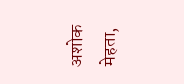अशोक मेहता,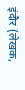इंदौर (लेखक,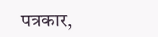पत्रकार,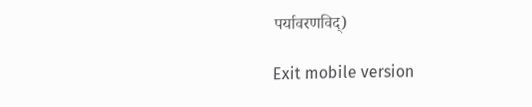पर्यावरणविद्)

Exit mobile version